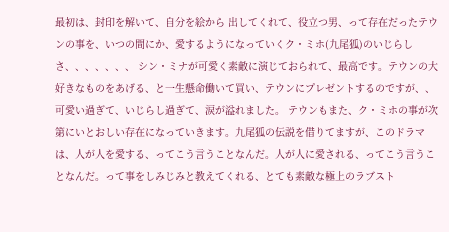最初は、封印を解いて、自分を絵から 出してくれて、役立つ男、って存在だったテウンの事を、いつの間にか、愛するようになっていくク・ミホ(九尾狐)のいじらしさ、、、、、、、 シン・ミナが可愛く素敵に演じておられて、最高です。テウンの大好きなものをあげる、と一生懸命働いて買い、テウンにプレゼントするのですが、、 可愛い過ぎて、いじらし過ぎて、涙が溢れました。 テウンもまた、ク・ミホの事が次第にいとおしい存在になっていきます。九尾狐の伝説を借りてますが、このドラマは、人が人を愛する、ってこう言うことなんだ。人が人に愛される、ってこう言うことなんだ。って事をしみじみと教えてくれる、とても素敵な極上のラブスト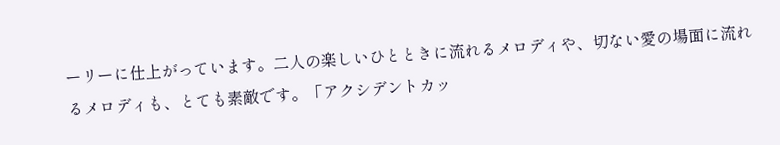ーリーに仕上がっています。二人の楽しいひとときに流れるメロディや、切ない愛の場面に流れるメロディも、とても素敵です。「アクシデントカッ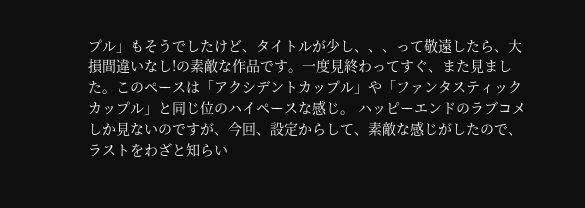プル」もそうでしたけど、タイトルが少し、、、って敬遠したら、大損間違いなし!の素敵な作品です。一度見終わってすぐ、また見ました。このペースは「アクシデントカップル」や「ファンタスティックカップル」と同じ位のハイペースな感じ。 ハッピーエンドのラブコメしか見ないのですが、今回、設定からして、素敵な感じがしたので、ラストをわざと知らい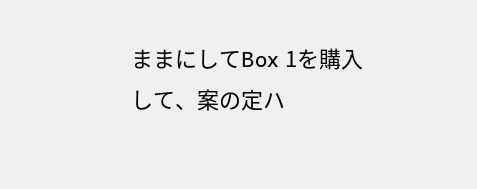ままにしてBox 1を購入して、案の定ハ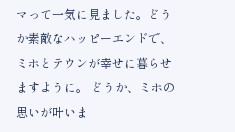マって一気に見ました。どうか素敵なハッピーエンドで、ミホとテウンが幸せに暮らせますように。 どうか、ミホの思いが叶いま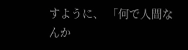すように、 「何で人間なんか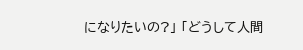になりたいの?」 「どうして人間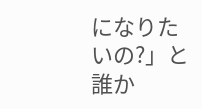になりたいの?」と誰か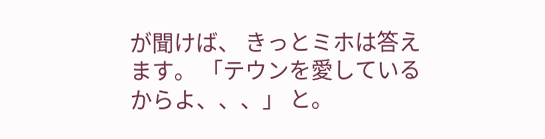が聞けば、 きっとミホは答えます。 「テウンを愛しているからよ、、、」 と。